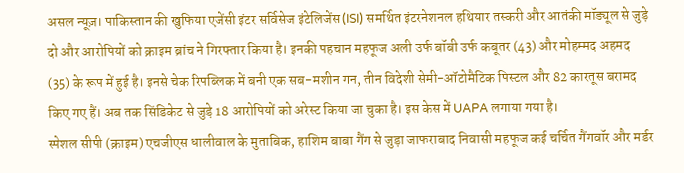असल न्यूज़। पाकिस्तान की खुफिया एजेंसी इंटर सर्विसेज इंटेलिजेंस (ISI) समर्थित इंटरनेशनल हथियार तस्करी और आतंकी मॉड्यूल से जुड़े दो और आरोपियों को क्राइम ब्रांच ने गिरफ्तार किया है। इनकी पहचान महफूज अली उर्फ बॉबी उर्फ कबूतर (43) और मोहम्मद अहमद (35) के रूप में हुई है। इनसे चेक रिपब्लिक में बनी एक सब-मशीन गन, तीन विदेशी सेमी-ऑटोमैटिक पिस्टल और 82 कारतूस बरामद किए गए हैं। अब तक सिंडिकेट से जुड़े 18 आरोपियों को अरेस्ट किया जा चुका है। इस केस में UAPA लगाया गया है।
स्पेशल सीपी (क्राइम) एचजीएस धालीवाल के मुताबिक, हाशिम बाबा गैंग से जुड़ा जाफराबाद निवासी महफूज कई चर्चित गैंगवॉर और मर्डर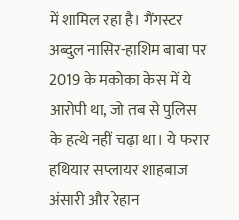में शामिल रहा है। गैंगस्टर अब्दुल नासिर-हाशिम बाबा पर 2019 के मकोका केस में ये आरोपी था, जो तब से पुलिस के हत्थे नहीं चढ़ा था। ये फरार हथियार सप्लायर शाहबाज अंसारी और रेहान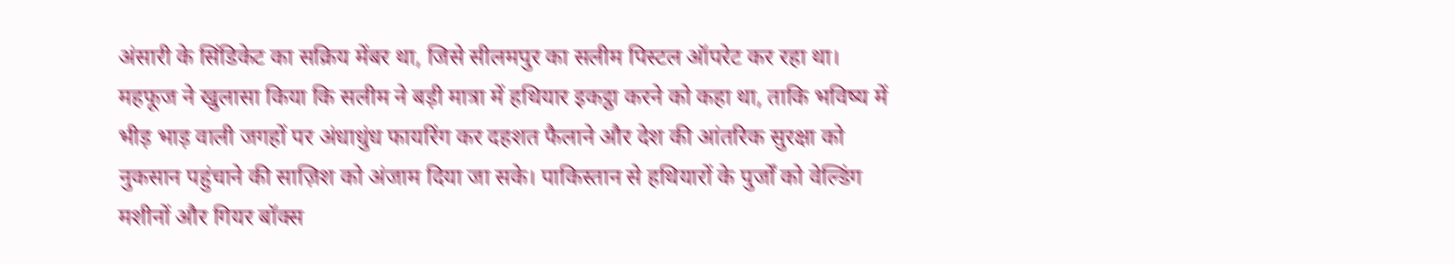अंसारी के सिंडिकेट का सक्रिय मेंबर था, जिसे सीलमपुर का सलीम पिस्टल ऑपरेट कर रहा था।
महफूज ने खुलासा किया कि सलीम ने बड़ी मात्रा में हथियार इकट्ठा करने को कहा था, ताकि भविष्य में भीड़ भाड़ वाली जगहों पर अंधाधुंध फायरिंग कर दहशत फैलाने और देश की आंतरिक सुरक्षा को नुकसान पहुंचाने की साज़िश को अंजाम दिया जा सके। पाकिस्तान से हथियारों के पुर्जों को वेल्डिंग मशीनों और गियर बॉक्स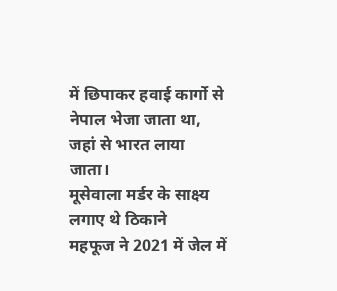में छिपाकर हवाई कार्गो से नेपाल भेजा जाता था, जहां से भारत लाया जाता।
मूसेवाला मर्डर के साक्ष्य लगाए थे ठिकाने
महफूज ने 2021 में जेल में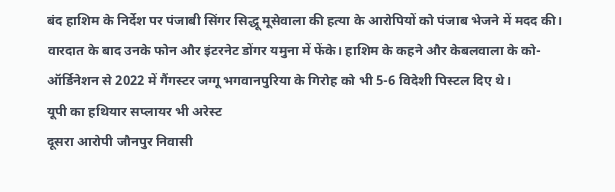बंद हाशिम के निर्देश पर पंजाबी सिंगर सिद्धू मूसेवाला की हत्या के आरोपियों को पंजाब भेजने में मदद की। वारदात के बाद उनके फोन और इंटरनेट डोंगर यमुना में फेंके। हाशिम के कहने और केबलवाला के को-ऑर्डिनेशन से 2022 में गैंगस्टर जग्गू भगवानपुरिया के गिरोह को भी 5-6 विदेशी पिस्टल दिए थे।
यूपी का हथियार सप्लायर भी अरेस्ट
दूसरा आरोपी जौनपुर निवासी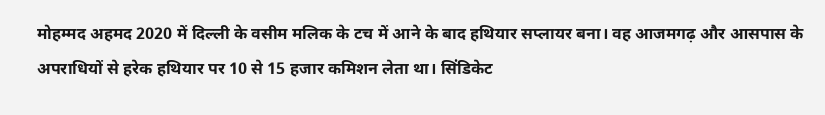मोहम्मद अहमद 2020 में दिल्ली के वसीम मलिक के टच में आने के बाद हथियार सप्लायर बना। वह आजमगढ़ और आसपास के अपराधियों से हरेक हथियार पर 10 से 15 हजार कमिशन लेता था। सिंडिकेट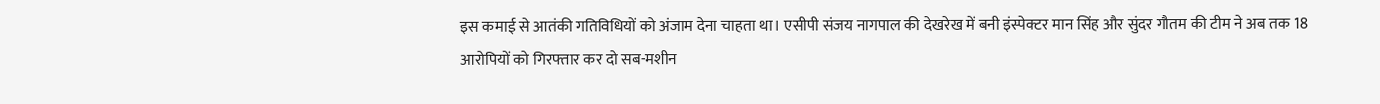इस कमाई से आतंकी गतिविधियों को अंजाम देना चाहता था। एसीपी संजय नागपाल की देखरेख में बनी इंस्पेक्टर मान सिंह और सुंदर गौतम की टीम ने अब तक 18 आरोपियों को गिरफ्तार कर दो सब-मशीन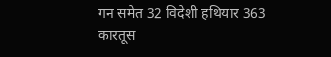गन समेत 32 विदेशी हथियार 363 कारतूस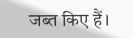जब्त किए हैं।